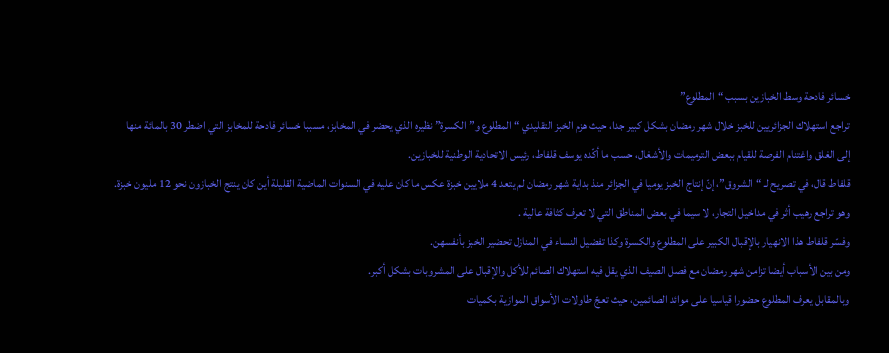خسائر فادحة وسط الخبازين بسبب “المطلوع”
تراجع استهلاك الجزائريين للخبز خلال شهر رمضان بشكل كبير جدا، حيث هزم الخبز التقليدي “المطلوع و”الكسرة” نظيره الذي يحضر في المخابز، مسببا خسائر فادحة للمخابز التي اضطر 30 بالمائة منها إلى الغلق واغتنام الفرصة للقيام ببعض الترميمات والأشغال، حسب ما أكّده يوسف قلفاط، رئيس الاتحادية الوطنية للخبازين.
قلفاط قال، في تصريح لـ “الشروق”، إنّ إنتاج الخبز يوميا في الجزائر منذ بداية شهر رمضان لم يتعد 4 ملايين خبزة عكس ما كان عليه في السنوات الماضية القليلة أين كان ينتج الخبازون نحو 12 مليون خبزة.
وهو تراجع رهيب أثر في مداخيل التجار، لا سيما في بعض المناطق التي لا تعرف كثافة عالية .
وفسّر قلفاط هذا الانهيار بالإقبال الكبير على المطلوع والكسرة وكذا تفضيل النساء في المنازل تحضير الخبز بأنفسهن.
ومن بين الأسباب أيضا تزامن شهر رمضان مع فصل الصيف الذي يقل فيه استهلاك الصائم للأكل والإقبال على المشروبات بشكل أكبر.
وبالمقابل يعرف المطلوع حضورا قياسيا على موائد الصائمين، حيث تعجّ طاولات الأسواق الموازية بكميات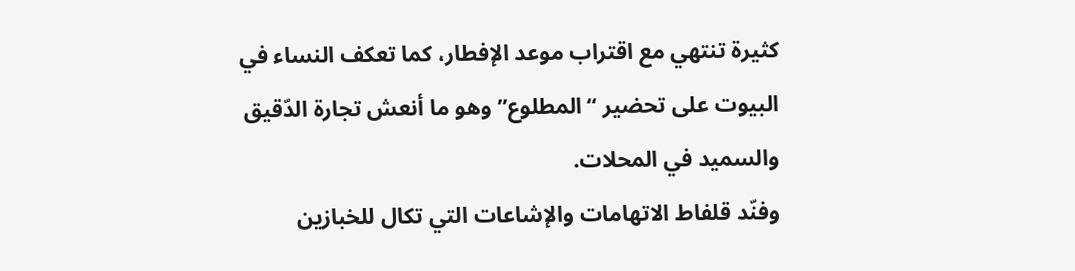كثيرة تنتهي مع اقتراب موعد الإفطار، كما تعكف النساء في البيوت على تحضير “المطلوع” وهو ما أنعش تجارة الدّقيق والسميد في المحلات.
وفنّد قلفاط الاتهامات والإشاعات التي تكال للخبازين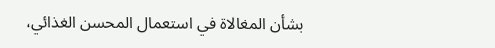بشأن المغالاة في استعمال المحسن الغذائي،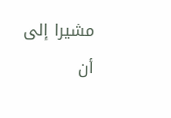مشيرا إلى أن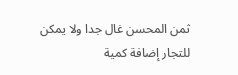ثمن المحسن غال جدا ولا يمكن للتجار إضافة كمية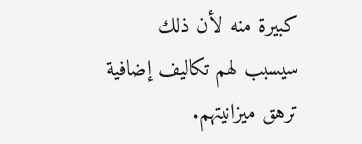كبيرة منه لأن ذلك سيسبب لهم تكاليف إضافية ترهق ميزانيتهم.